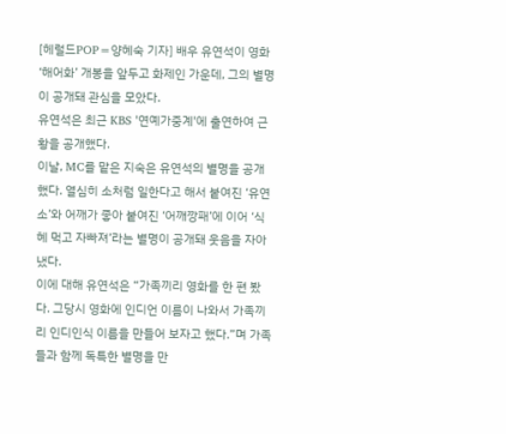[헤럴드POP=양혜숙 기자] 배우 유연석이 영화 ‘해어화’ 개봉을 앞두고 화제인 가운데, 그의 별명이 공개돼 관심을 모았다.
유연석은 최근 KBS '연예가중계'에 출연하여 근황을 공개했다.
이날, MC를 맡은 지숙은 유연석의 별명을 공개했다. 열심히 소처럼 일한다고 해서 붙여진 ‘유연소’와 어깨가 좋아 붙여진 ‘어깨깡패’에 이어 ‘식혜 먹고 자빠져’라는 별명이 공개돼 웃음을 자아냈다.
이에 대해 유연석은 “가족끼리 영화를 한 편 봤다. 그당시 영화에 인디언 이름이 나와서 가족끼리 인디인식 이름을 만들어 보자고 했다.”며 가족들과 함께 독특한 별명을 만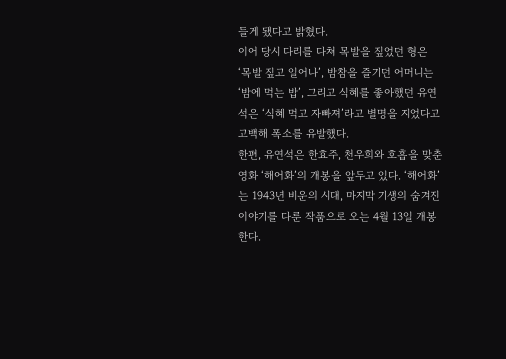들게 됐다고 밝혔다.
이어 당시 다리를 다쳐 목발을 짚었던 형은 ‘목발 짚고 일어나’, 밤참을 즐기던 어머니는 ‘밤에 먹는 밥’, 그리고 식혜를 좋아했던 유연석은 ‘식혜 먹고 자빠져’라고 별명을 지었다고 고백해 폭소를 유발했다.
한편, 유연석은 한효주, 천우희와 호흡을 맞춘 영화 ‘해어화’의 개봉을 앞두고 있다. ‘해어화’는 1943년 비운의 시대, 마지막 기생의 숨겨진 이야기를 다룬 작품으로 오는 4월 13일 개봉한다.